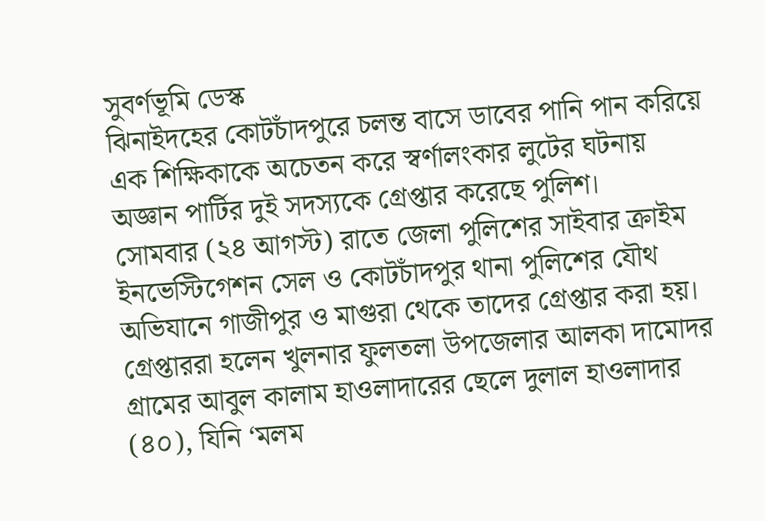সুবর্ণভূমি ডেস্ক
ঝিনাইদহের কোটচাঁদপুরে চলন্ত বাসে ডাবের পানি পান করিয়ে এক শিক্ষিকাকে অচেতন করে স্বর্ণালংকার লুটের ঘটনায় অজ্ঞান পার্টির দুই সদস্যকে গ্রেপ্তার করেছে পুলিশ।
সোমবার (২৪ আগস্ট) রাতে জেলা পুলিশের সাইবার ক্রাইম ইনভেস্টিগেশন সেল ও কোটচাঁদপুর থানা পুলিশের যৌথ অভিযানে গাজীপুর ও মাগুরা থেকে তাদের গ্রেপ্তার করা হয়।
গ্রেপ্তাররা হলেন খুলনার ফুলতলা উপজেলার আলকা দামোদর গ্রামের আবুল কালাম হাওলাদারের ছেলে দুলাল হাওলাদার (৪০), যিনি ‘মলম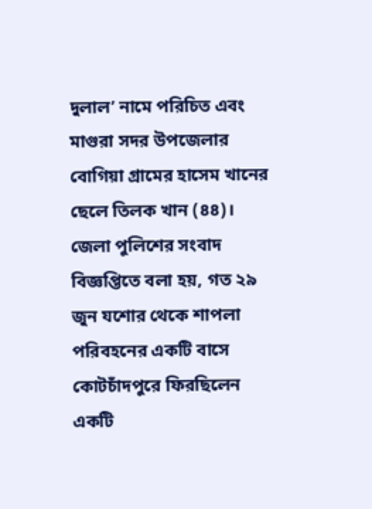দুলাল’ নামে পরিচিত এবং মাগুরা সদর উপজেলার বোগিয়া গ্রামের হাসেম খানের ছেলে তিলক খান (৪৪)।
জেলা পুলিশের সংবাদ বিজ্ঞপ্তিতে বলা হয়, গত ২৯ জুন যশোর থেকে শাপলা পরিবহনের একটি বাসে কোটচাঁদপুরে ফিরছিলেন একটি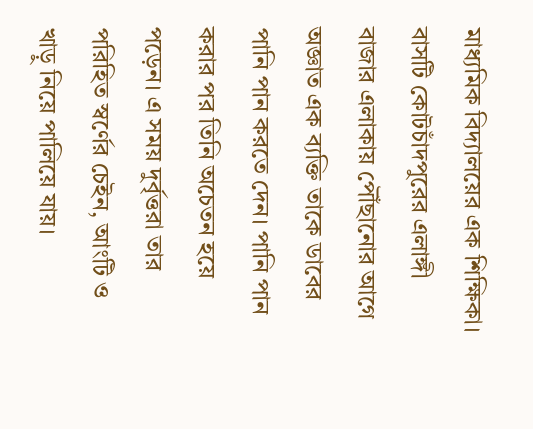মাধ্যমিক বিদ্যালয়ের এক শিক্ষিকা। বাসটি কোটচাঁদপুরের এলাঙ্গী বাজার এলাকায় পৌঁছানোর আগে অজ্ঞাত এক ব্যক্তি তাকে ডাবের পানি পান করতে দেন। পানি পান করার পর তিনি অচেতন হয়ে পড়েন। এ সময় দুর্বৃত্তরা তার পরিহিত স্বর্ণের চেইন, আংটি ও খাড়ু নিয়ে পালিয়ে যায়।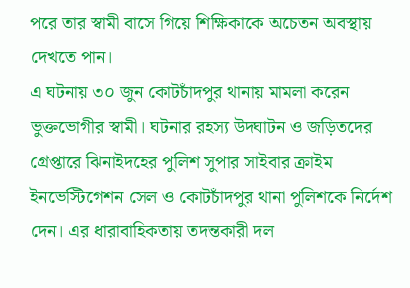পরে তার স্বামী বাসে গিয়ে শিক্ষিকাকে অচেতন অবস্থায় দেখতে পান।
এ ঘটনায় ৩০ জুন কোটচাঁদপুর থানায় মামলা করেন ভুক্তভোগীর স্বামী। ঘটনার রহস্য উদ্ঘাটন ও জড়িতদের গ্রেপ্তারে ঝিনাইদহের পুলিশ সুপার সাইবার ক্রাইম ইনভেস্টিগেশন সেল ও কোটচাঁদপুর থানা পুলিশকে নির্দেশ দেন। এর ধারাবাহিকতায় তদন্তকারী দল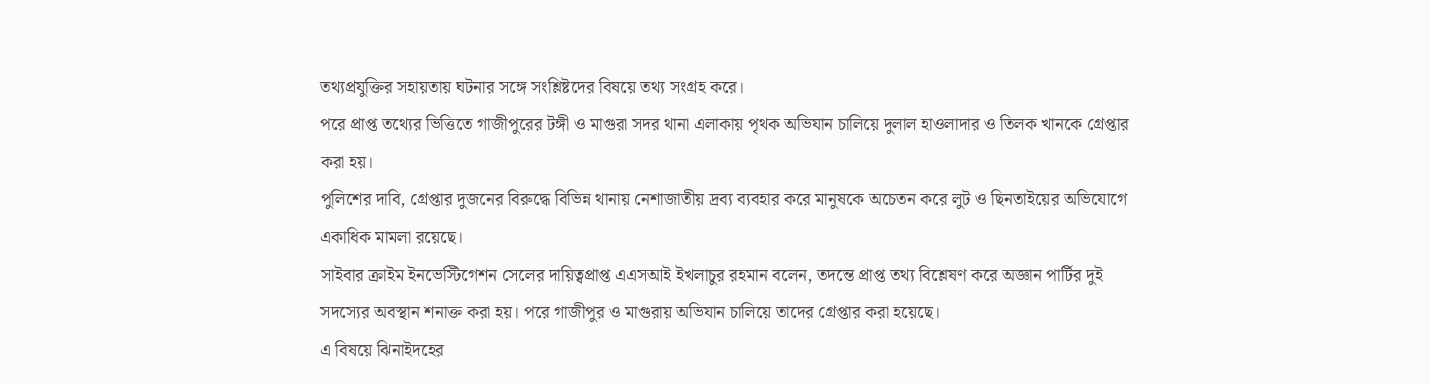তথ্যপ্রযুক্তির সহায়তায় ঘটনার সঙ্গে সংশ্লিষ্টদের বিষয়ে তথ্য সংগ্রহ করে।
পরে প্রাপ্ত তথ্যের ভিত্তিতে গাজীপুরের টঙ্গী ও মাগুরা সদর থানা এলাকায় পৃথক অভিযান চালিয়ে দুলাল হাওলাদার ও তিলক খানকে গ্রেপ্তার করা হয়।
পুলিশের দাবি, গ্রেপ্তার দুজনের বিরুদ্ধে বিভিন্ন থানায় নেশাজাতীয় দ্রব্য ব্যবহার করে মানুষকে অচেতন করে লুট ও ছিনতাইয়ের অভিযোগে একাধিক মামলা রয়েছে।
সাইবার ক্রাইম ইনভেস্টিগেশন সেলের দায়িত্বপ্রাপ্ত এএসআই ইখলাচুর রহমান বলেন, তদন্তে প্রাপ্ত তথ্য বিশ্লেষণ করে অজ্ঞান পার্টির দুই সদস্যের অবস্থান শনাক্ত করা হয়। পরে গাজীপুর ও মাগুরায় অভিযান চালিয়ে তাদের গ্রেপ্তার করা হয়েছে।
এ বিষয়ে ঝিনাইদহের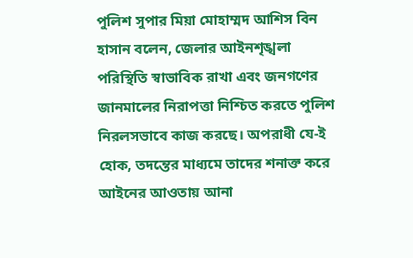পুলিশ সুপার মিয়া মোহাম্মদ আশিস বিন হাসান বলেন, জেলার আইনশৃঙ্খলা পরিস্থিতি স্বাভাবিক রাখা এবং জনগণের জানমালের নিরাপত্তা নিশ্চিত করতে পুলিশ নিরলসভাবে কাজ করছে। অপরাধী যে-ই হোক, তদন্তের মাধ্যমে তাদের শনাক্ত করে আইনের আওতায় আনা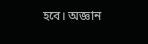হবে। অজ্ঞান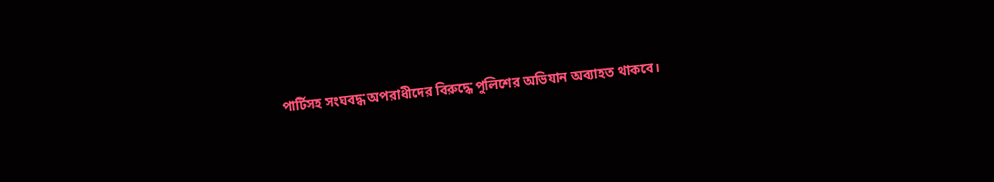পার্টিসহ সংঘবদ্ধ অপরাধীদের বিরুদ্ধে পুলিশের অভিযান অব্যাহত থাকবে।